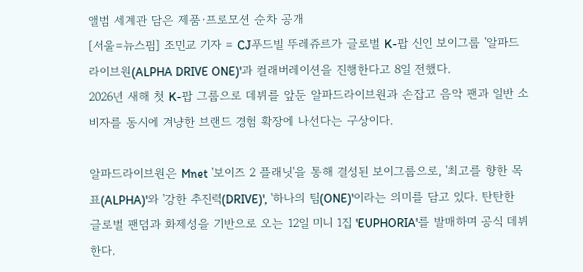앨범 세계관 담은 제품·프로모션 순차 공개
[서울=뉴스핌] 조민교 기자 = CJ푸드빌 뚜레쥬르가 글로벌 K-팝 신인 보이그룹 '알파드라이브원(ALPHA DRIVE ONE)'과 컬래버레이션을 진행한다고 8일 전했다.
2026년 새해 첫 K-팝 그룹으로 데뷔를 앞둔 알파드라이브원과 손잡고 음악 팬과 일반 소비자를 동시에 겨냥한 브랜드 경험 확장에 나선다는 구상이다.

알파드라이브원은 Mnet '보이즈 2 플래닛'을 통해 결성된 보이그룹으로, '최고를 향한 목표(ALPHA)'와 '강한 추진력(DRIVE)', '하나의 팀(ONE)'이라는 의미를 담고 있다. 탄탄한 글로벌 팬덤과 화제성을 기반으로 오는 12일 미니 1집 'EUPHORIA'를 발매하며 공식 데뷔한다.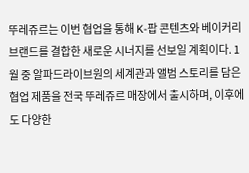뚜레쥬르는 이번 협업을 통해 K-팝 콘텐츠와 베이커리 브랜드를 결합한 새로운 시너지를 선보일 계획이다. 1월 중 알파드라이브원의 세계관과 앨범 스토리를 담은 협업 제품을 전국 뚜레쥬르 매장에서 출시하며, 이후에도 다양한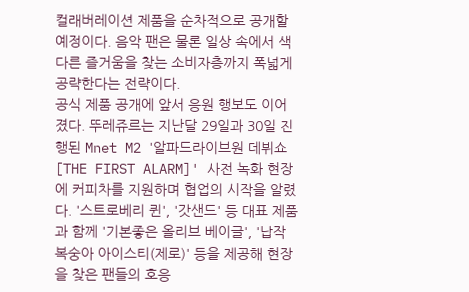컬래버레이션 제품을 순차적으로 공개할 예정이다. 음악 팬은 물론 일상 속에서 색다른 즐거움을 찾는 소비자층까지 폭넓게 공략한다는 전략이다.
공식 제품 공개에 앞서 응원 행보도 이어졌다. 뚜레쥬르는 지난달 29일과 30일 진행된 Mnet M2 '알파드라이브원 데뷔쇼 [THE FIRST ALARM]' 사전 녹화 현장에 커피차를 지원하며 협업의 시작을 알렸다. '스트로베리 퀸', '갓샌드' 등 대표 제품과 함께 '기본좋은 올리브 베이글', '납작복숭아 아이스티(제로)' 등을 제공해 현장을 찾은 팬들의 호응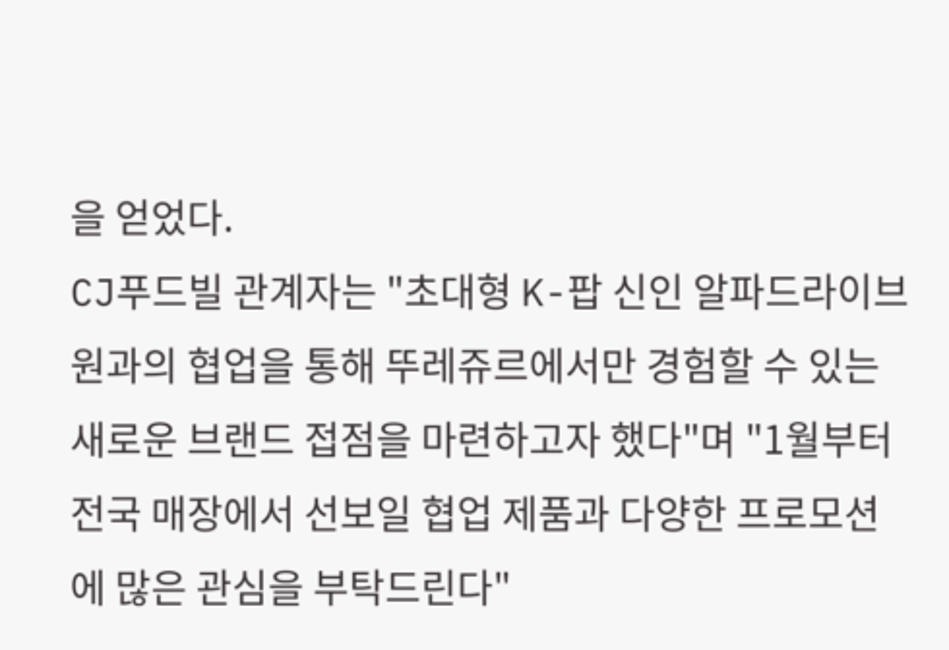을 얻었다.
CJ푸드빌 관계자는 "초대형 K-팝 신인 알파드라이브원과의 협업을 통해 뚜레쥬르에서만 경험할 수 있는 새로운 브랜드 접점을 마련하고자 했다"며 "1월부터 전국 매장에서 선보일 협업 제품과 다양한 프로모션에 많은 관심을 부탁드린다"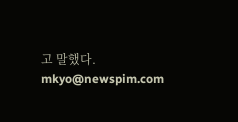고 말했다.
mkyo@newspim.com